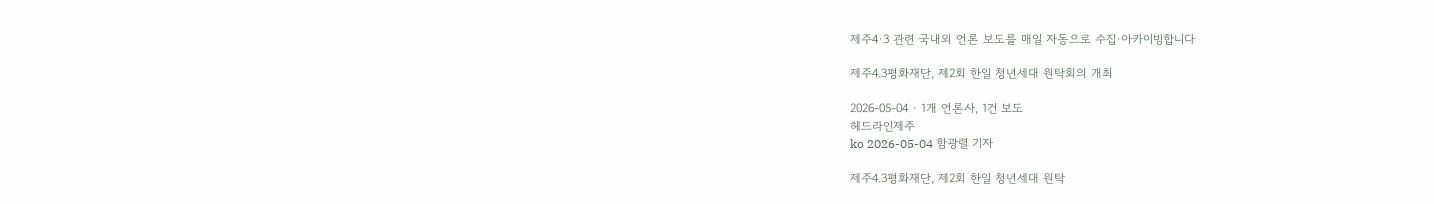제주4·3 관련 국내외 언론 보도를 매일 자동으로 수집·아카이빙합니다

제주4.3평화재단, 제2회 한일 청년세대 원탁회의 개최

2026-05-04 · 1개 언론사, 1건 보도
헤드라인제주
ko 2026-05-04 함광렬 기자

제주4.3평화재단, 제2회 한일 청년세대 원탁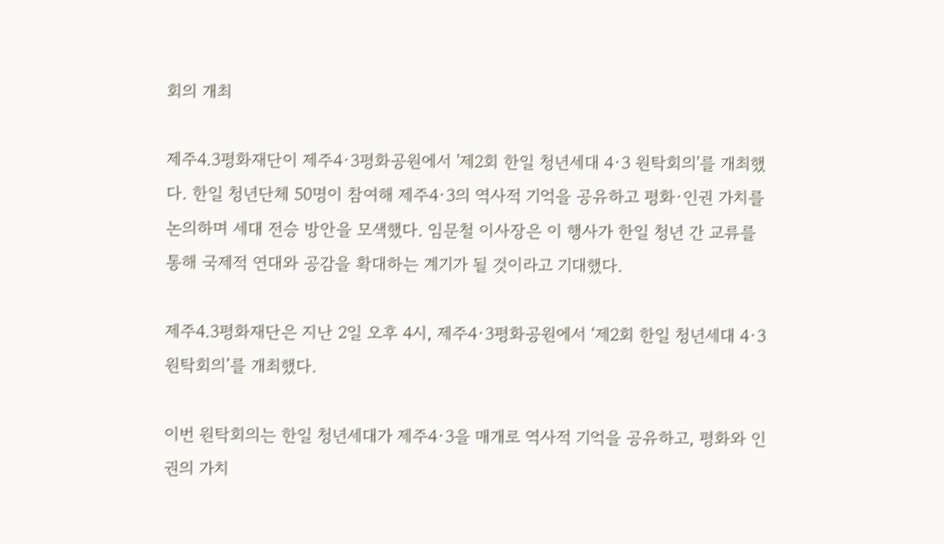회의 개최

제주4.3평화재단이 제주4·3평화공원에서 '제2회 한일 청년세대 4·3 원탁회의'를 개최했다. 한일 청년단체 50명이 참여해 제주4·3의 역사적 기억을 공유하고 평화·인권 가치를 논의하며 세대 전승 방안을 모색했다. 임문철 이사장은 이 행사가 한일 청년 간 교류를 통해 국제적 연대와 공감을 확대하는 계기가 될 것이라고 기대했다.

제주4.3평화재단은 지난 2일 오후 4시, 제주4·3평화공원에서 ‘제2회 한일 청년세대 4·3 원탁회의’를 개최했다.

이번 원탁회의는 한일 청년세대가 제주4·3을 매개로 역사적 기억을 공유하고, 평화와 인권의 가치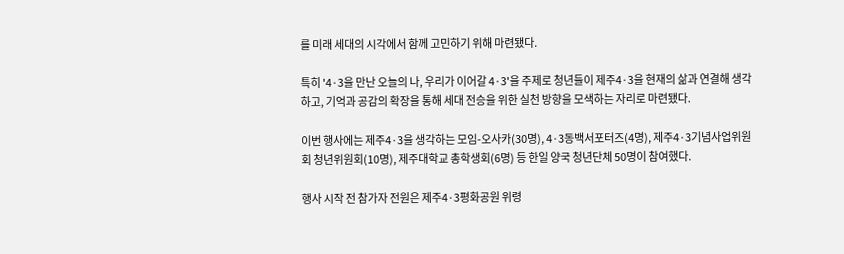를 미래 세대의 시각에서 함께 고민하기 위해 마련됐다.

특히 '4·3을 만난 오늘의 나, 우리가 이어갈 4·3'을 주제로 청년들이 제주4·3을 현재의 삶과 연결해 생각하고, 기억과 공감의 확장을 통해 세대 전승을 위한 실천 방향을 모색하는 자리로 마련됐다.

이번 행사에는 제주4·3을 생각하는 모임-오사카(30명), 4·3동백서포터즈(4명), 제주4·3기념사업위원회 청년위원회(10명), 제주대학교 총학생회(6명) 등 한일 양국 청년단체 50명이 참여했다.

행사 시작 전 참가자 전원은 제주4·3평화공원 위령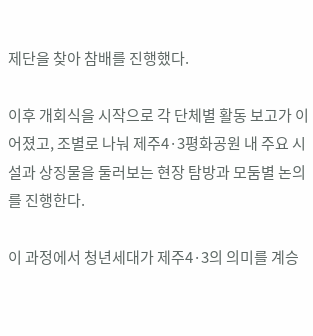제단을 찾아 참배를 진행했다.

이후 개회식을 시작으로 각 단체별 활동 보고가 이어졌고, 조별로 나눠 제주4·3평화공원 내 주요 시설과 상징물을 둘러보는 현장 탐방과 모둠별 논의를 진행한다.

이 과정에서 청년세대가 제주4·3의 의미를 계승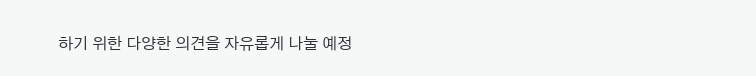하기 위한 다양한 의견을 자유롭게 나눌 예정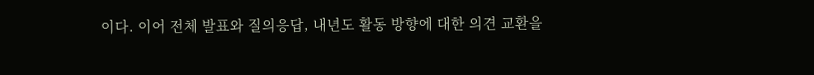이다. 이어 전체 발표와 질의응답, 내년도 활동 방향에 대한 의견 교환을